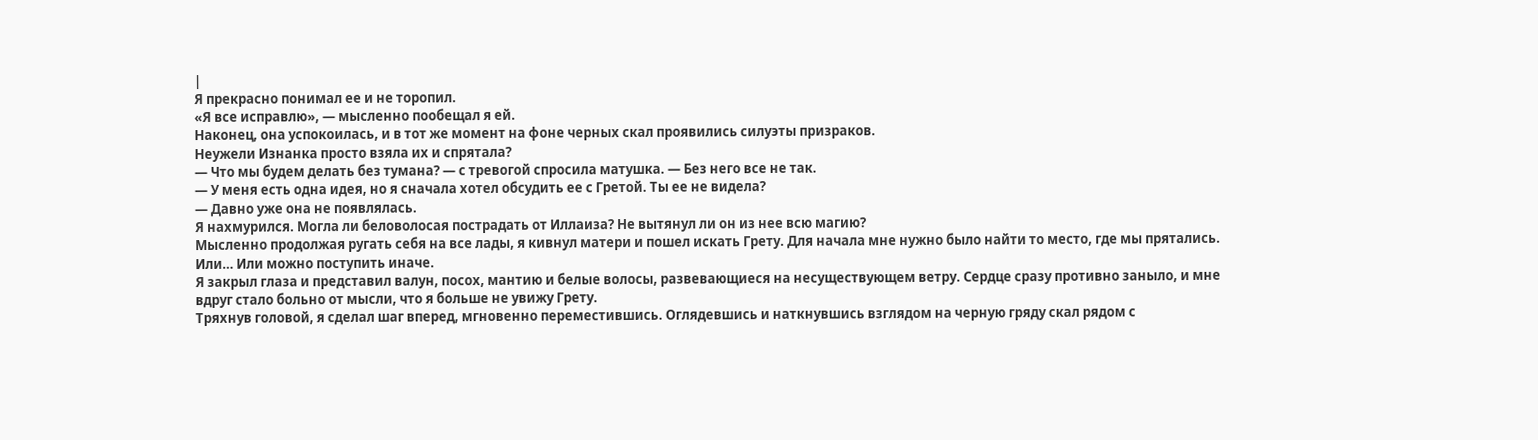|
Я прекрасно понимал ее и не торопил.
«Я все исправлю», — мысленно пообещал я ей.
Наконец, она успокоилась, и в тот же момент на фоне черных скал проявились силуэты призраков.
Неужели Изнанка просто взяла их и спрятала?
— Что мы будем делать без тумана? — с тревогой спросила матушка. — Без него все не так.
— У меня есть одна идея, но я сначала хотел обсудить ее с Гретой. Ты ее не видела?
— Давно уже она не появлялась.
Я нахмурился. Могла ли беловолосая пострадать от Иллаиза? Не вытянул ли он из нее всю магию?
Мысленно продолжая ругать себя на все лады, я кивнул матери и пошел искать Грету. Для начала мне нужно было найти то место, где мы прятались. Или… Или можно поступить иначе.
Я закрыл глаза и представил валун, посох, мантию и белые волосы, развевающиеся на несуществующем ветру. Сердце сразу противно заныло, и мне вдруг стало больно от мысли, что я больше не увижу Грету.
Тряхнув головой, я сделал шаг вперед, мгновенно переместившись. Оглядевшись и наткнувшись взглядом на черную гряду скал рядом с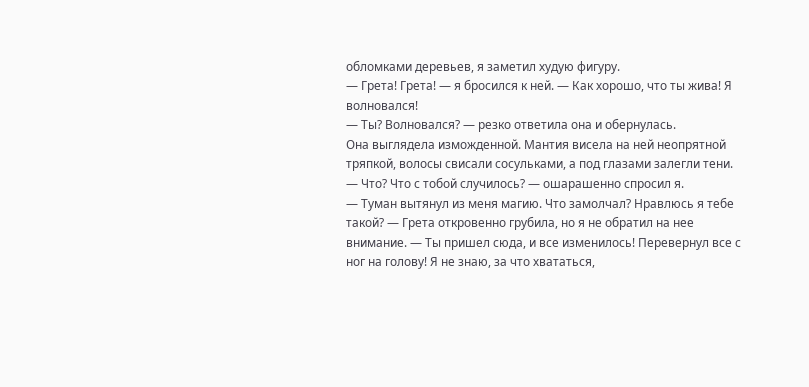обломками деревьев, я заметил худую фигуру.
— Грета! Грета! — я бросился к ней. — Как хорошо, что ты жива! Я волновался!
— Ты? Волновался? — резко ответила она и обернулась.
Она выглядела изможденной. Мантия висела на ней неопрятной тряпкой, волосы свисали сосульками, а под глазами залегли тени.
— Что? Что с тобой случилось? — ошарашенно спросил я.
— Туман вытянул из меня магию. Что замолчал? Нравлюсь я тебе такой? — Грета откровенно грубила, но я не обратил на нее внимание. — Ты пришел сюда, и все изменилось! Перевернул все с ног на голову! Я не знаю, за что хвататься,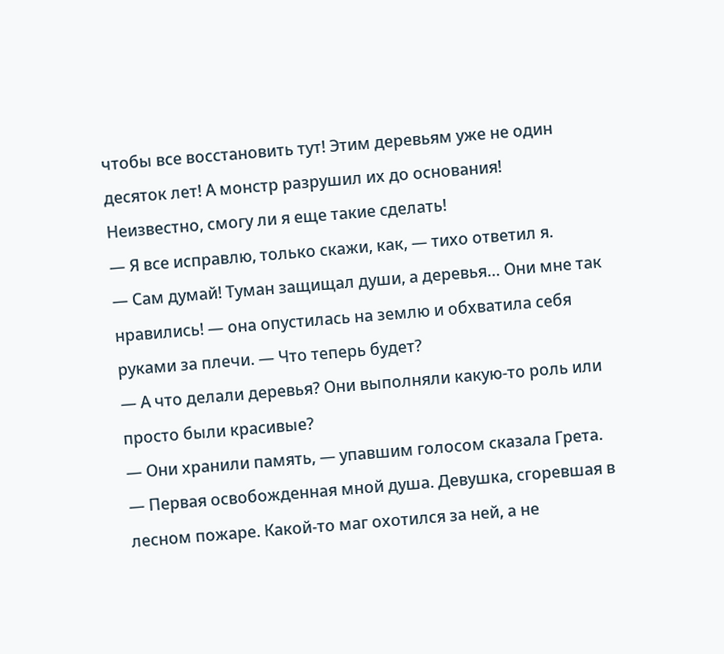чтобы все восстановить тут! Этим деревьям уже не один десяток лет! А монстр разрушил их до основания! Неизвестно, смогу ли я еще такие сделать!
— Я все исправлю, только скажи, как, — тихо ответил я.
— Сам думай! Туман защищал души, а деревья… Они мне так нравились! — она опустилась на землю и обхватила себя руками за плечи. — Что теперь будет?
— А что делали деревья? Они выполняли какую-то роль или просто были красивые?
— Они хранили память, — упавшим голосом сказала Грета. — Первая освобожденная мной душа. Девушка, сгоревшая в лесном пожаре. Какой-то маг охотился за ней, а не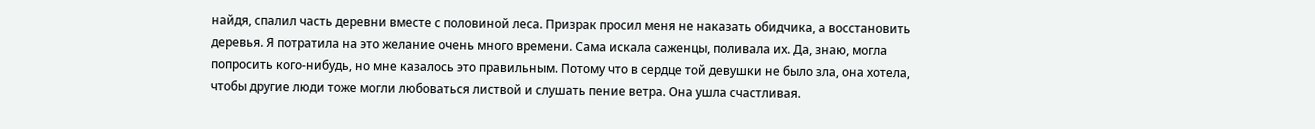найдя, спалил часть деревни вместе с половиной леса. Призрак просил меня не наказать обидчика, а восстановить деревья. Я потратила на это желание очень много времени. Сама искала саженцы, поливала их. Да, знаю, могла попросить кого-нибудь, но мне казалось это правильным. Потому что в сердце той девушки не было зла, она хотела, чтобы другие люди тоже могли любоваться листвой и слушать пение ветра. Она ушла счастливая.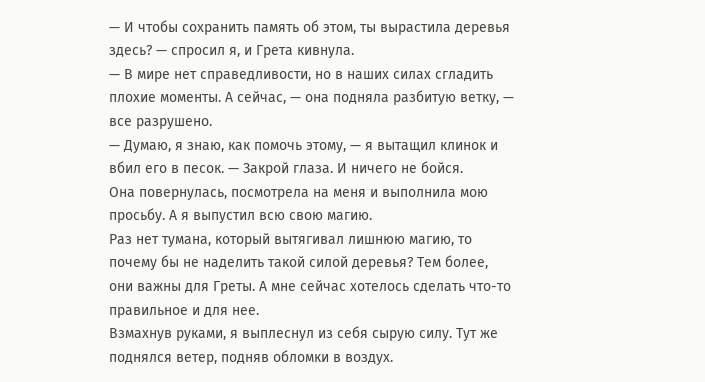— И чтобы сохранить память об этом, ты вырастила деревья здесь? — спросил я, и Грета кивнула.
— В мире нет справедливости, но в наших силах сгладить плохие моменты. А сейчас, — она подняла разбитую ветку, — все разрушено.
— Думаю, я знаю, как помочь этому, — я вытащил клинок и вбил его в песок. — Закрой глаза. И ничего не бойся.
Она повернулась, посмотрела на меня и выполнила мою просьбу. А я выпустил всю свою магию.
Раз нет тумана, который вытягивал лишнюю магию, то почему бы не наделить такой силой деревья? Тем более, они важны для Греты. А мне сейчас хотелось сделать что-то правильное и для нее.
Взмахнув руками, я выплеснул из себя сырую силу. Тут же поднялся ветер, подняв обломки в воздух.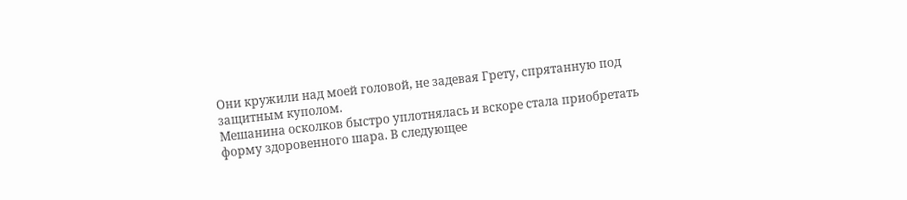Они кружили над моей головой, не задевая Грету, спрятанную под защитным куполом.
Мешанина осколков быстро уплотнялась и вскоре стала приобретать форму здоровенного шара. В следующее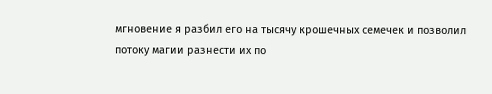мгновение я разбил его на тысячу крошечных семечек и позволил потоку магии разнести их по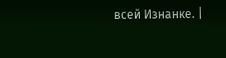всей Изнанке. |